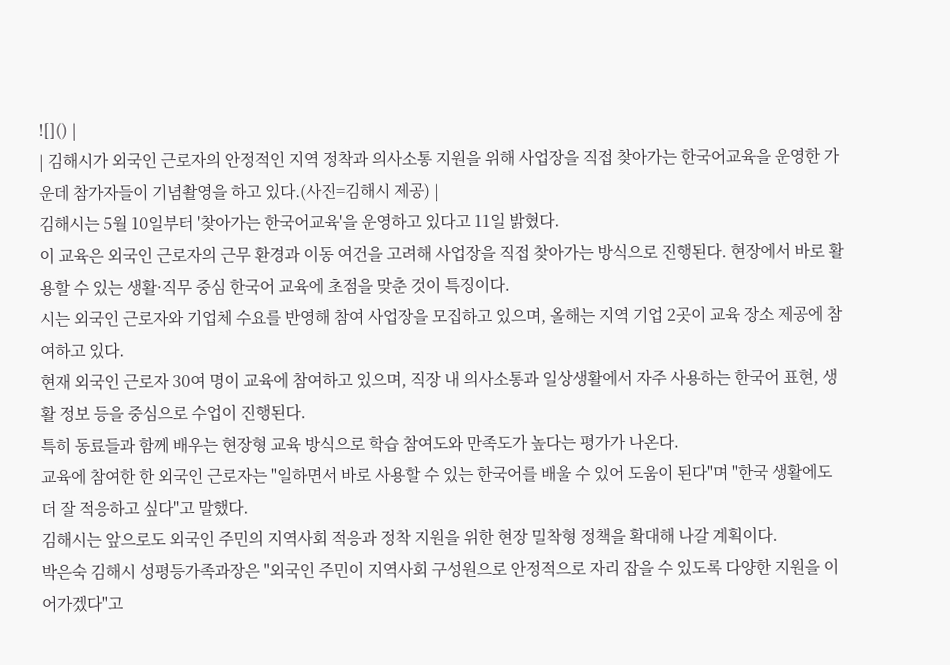![]() |
| 김해시가 외국인 근로자의 안정적인 지역 정착과 의사소통 지원을 위해 사업장을 직접 찾아가는 한국어교육을 운영한 가운데 참가자들이 기념촬영을 하고 있다.(사진=김해시 제공) |
김해시는 5월 10일부터 '찾아가는 한국어교육'을 운영하고 있다고 11일 밝혔다.
이 교육은 외국인 근로자의 근무 환경과 이동 여건을 고려해 사업장을 직접 찾아가는 방식으로 진행된다. 현장에서 바로 활용할 수 있는 생활·직무 중심 한국어 교육에 초점을 맞춘 것이 특징이다.
시는 외국인 근로자와 기업체 수요를 반영해 참여 사업장을 모집하고 있으며, 올해는 지역 기업 2곳이 교육 장소 제공에 참여하고 있다.
현재 외국인 근로자 30여 명이 교육에 참여하고 있으며, 직장 내 의사소통과 일상생활에서 자주 사용하는 한국어 표현, 생활 정보 등을 중심으로 수업이 진행된다.
특히 동료들과 함께 배우는 현장형 교육 방식으로 학습 참여도와 만족도가 높다는 평가가 나온다.
교육에 참여한 한 외국인 근로자는 "일하면서 바로 사용할 수 있는 한국어를 배울 수 있어 도움이 된다"며 "한국 생활에도 더 잘 적응하고 싶다"고 말했다.
김해시는 앞으로도 외국인 주민의 지역사회 적응과 정착 지원을 위한 현장 밀착형 정책을 확대해 나갈 계획이다.
박은숙 김해시 성평등가족과장은 "외국인 주민이 지역사회 구성원으로 안정적으로 자리 잡을 수 있도록 다양한 지원을 이어가겠다"고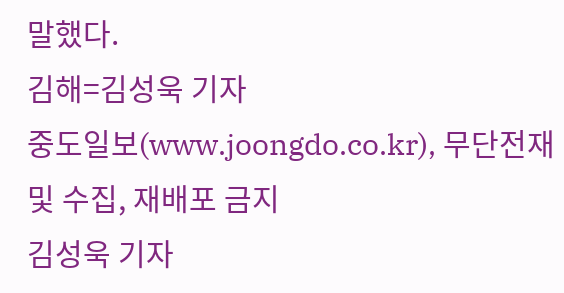말했다.
김해=김성욱 기자
중도일보(www.joongdo.co.kr), 무단전재 및 수집, 재배포 금지
김성욱 기자